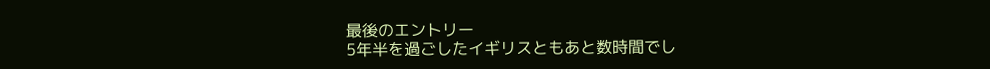最後のエントリー
5年半を過ごしたイギリスともあと数時間でし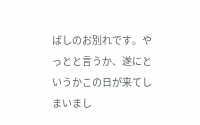ばしのお別れです。やっとと言うか、遂にというかこの日が来てしまいまし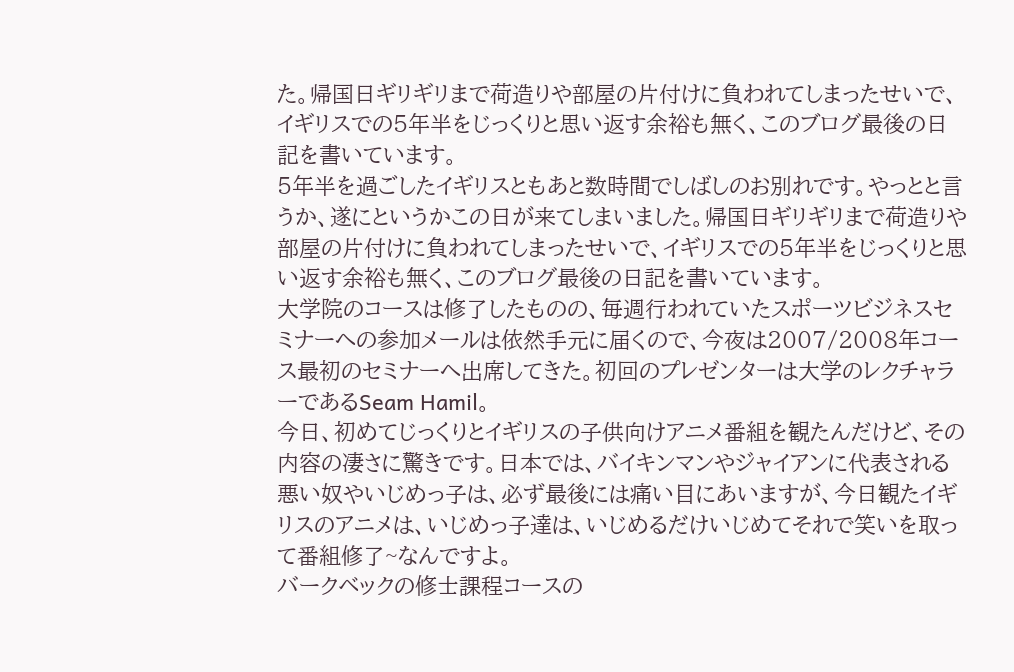た。帰国日ギリギリまで荷造りや部屋の片付けに負われてしまったせいで、イギリスでの5年半をじっくりと思い返す余裕も無く、このブログ最後の日記を書いています。
5年半を過ごしたイギリスともあと数時間でしばしのお別れです。やっとと言うか、遂にというかこの日が来てしまいました。帰国日ギリギリまで荷造りや部屋の片付けに負われてしまったせいで、イギリスでの5年半をじっくりと思い返す余裕も無く、このブログ最後の日記を書いています。
大学院のコースは修了したものの、毎週行われていたスポーツビジネスセミナーへの参加メールは依然手元に届くので、今夜は2007/2008年コース最初のセミナーへ出席してきた。初回のプレゼンターは大学のレクチャラーであるSeam Hamil。
今日、初めてじっくりとイギリスの子供向けアニメ番組を観たんだけど、その内容の凄さに驚きです。日本では、バイキンマンやジャイアンに代表される悪い奴やいじめっ子は、必ず最後には痛い目にあいますが、今日観たイギリスのアニメは、いじめっ子達は、いじめるだけいじめてそれで笑いを取って番組修了~なんですよ。
バークベックの修士課程コースの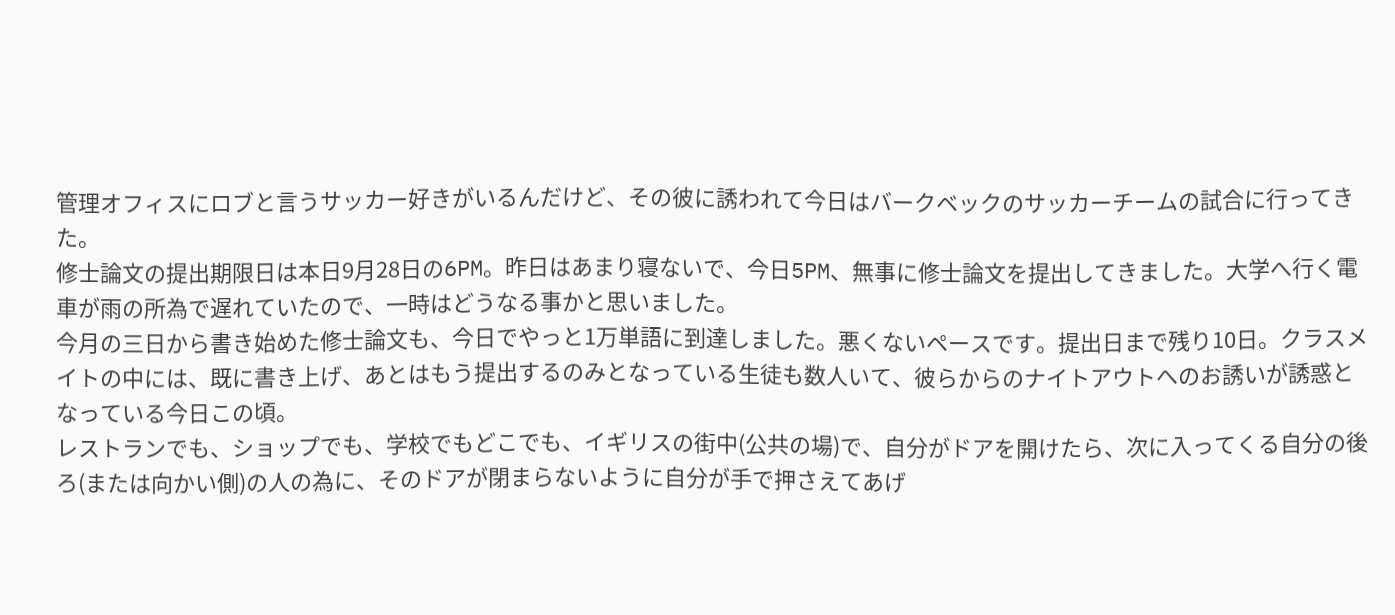管理オフィスにロブと言うサッカー好きがいるんだけど、その彼に誘われて今日はバークベックのサッカーチームの試合に行ってきた。
修士論文の提出期限日は本日9月28日の6PM。昨日はあまり寝ないで、今日5PM、無事に修士論文を提出してきました。大学へ行く電車が雨の所為で遅れていたので、一時はどうなる事かと思いました。
今月の三日から書き始めた修士論文も、今日でやっと1万単語に到達しました。悪くないペースです。提出日まで残り10日。クラスメイトの中には、既に書き上げ、あとはもう提出するのみとなっている生徒も数人いて、彼らからのナイトアウトへのお誘いが誘惑となっている今日この頃。
レストランでも、ショップでも、学校でもどこでも、イギリスの街中(公共の場)で、自分がドアを開けたら、次に入ってくる自分の後ろ(または向かい側)の人の為に、そのドアが閉まらないように自分が手で押さえてあげ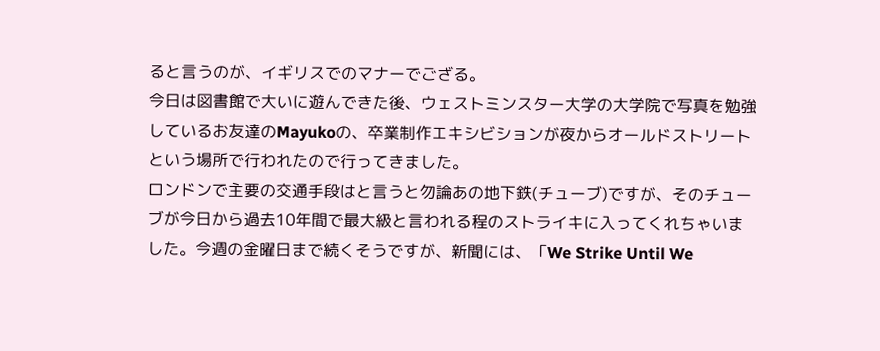ると言うのが、イギリスでのマナーでござる。
今日は図書館で大いに遊んできた後、ウェストミンスター大学の大学院で写真を勉強しているお友達のMayukoの、卒業制作エキシビションが夜からオールドストリートという場所で行われたので行ってきました。
ロンドンで主要の交通手段はと言うと勿論あの地下鉄(チューブ)ですが、そのチューブが今日から過去10年間で最大級と言われる程のストライキに入ってくれちゃいました。今週の金曜日まで続くそうですが、新聞には、「We Strike Until We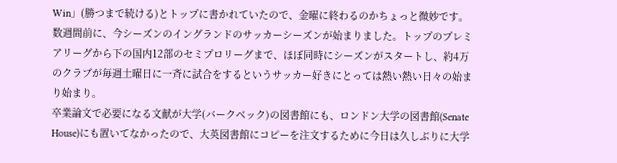Win」(勝つまで続ける)とトップに書かれていたので、金曜に終わるのかちょっと微妙です。
数週間前に、今シーズンのイングランドのサッカーシーズンが始まりました。トップのプレミアリーグから下の国内12部のセミプロリーグまで、ほぼ同時にシーズンがスタートし、約4万のクラブが毎週土曜日に一斉に試合をするというサッカー好きにとっては熱い熱い日々の始まり始まり。
卒業論文で必要になる文献が大学(バークベック)の図書館にも、ロンドン大学の図書館(Senate House)にも置いてなかったので、大英図書館にコピーを注文するために今日は久しぶりに大学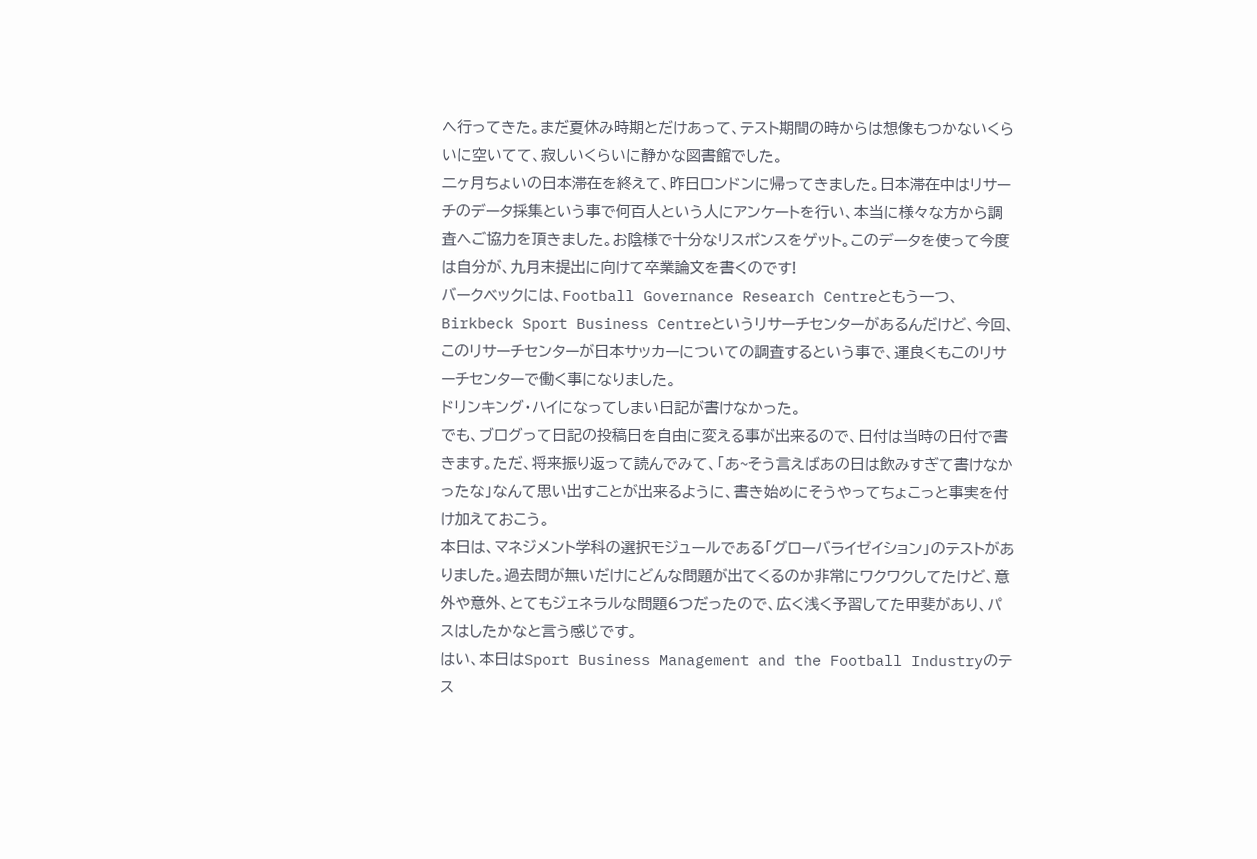へ行ってきた。まだ夏休み時期とだけあって、テスト期間の時からは想像もつかないくらいに空いてて、寂しいくらいに静かな図書館でした。
二ヶ月ちょいの日本滞在を終えて、昨日ロンドンに帰ってきました。日本滞在中はリサーチのデータ採集という事で何百人という人にアンケートを行い、本当に様々な方から調査へご協力を頂きました。お陰様で十分なリスポンスをゲット。このデータを使って今度は自分が、九月末提出に向けて卒業論文を書くのです!
バークベックには、Football Governance Research Centreともう一つ、Birkbeck Sport Business Centreというリサーチセンターがあるんだけど、今回、このリサーチセンターが日本サッカーについての調査するという事で、運良くもこのリサーチセンターで働く事になりました。
ドリンキング・ハイになってしまい日記が書けなかった。
でも、ブログって日記の投稿日を自由に変える事が出来るので、日付は当時の日付で書きます。ただ、将来振り返って読んでみて、「あ~そう言えばあの日は飲みすぎて書けなかったな」なんて思い出すことが出来るように、書き始めにそうやってちょこっと事実を付け加えておこう。
本日は、マネジメント学科の選択モジュールである「グローバライゼイション」のテストがありました。過去問が無いだけにどんな問題が出てくるのか非常にワクワクしてたけど、意外や意外、とてもジェネラルな問題6つだったので、広く浅く予習してた甲斐があり、パスはしたかなと言う感じです。
はい、本日はSport Business Management and the Football Industryのテス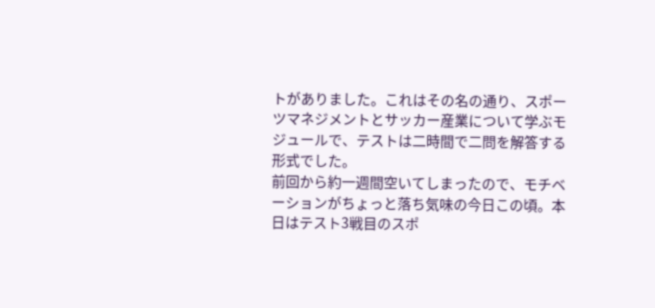トがありました。これはその名の通り、スポーツマネジメントとサッカー産業について学ぶモジュールで、テストは二時間で二問を解答する形式でした。
前回から約一週間空いてしまったので、モチベーションがちょっと落ち気味の今日この頃。本日はテスト3戦目のスポ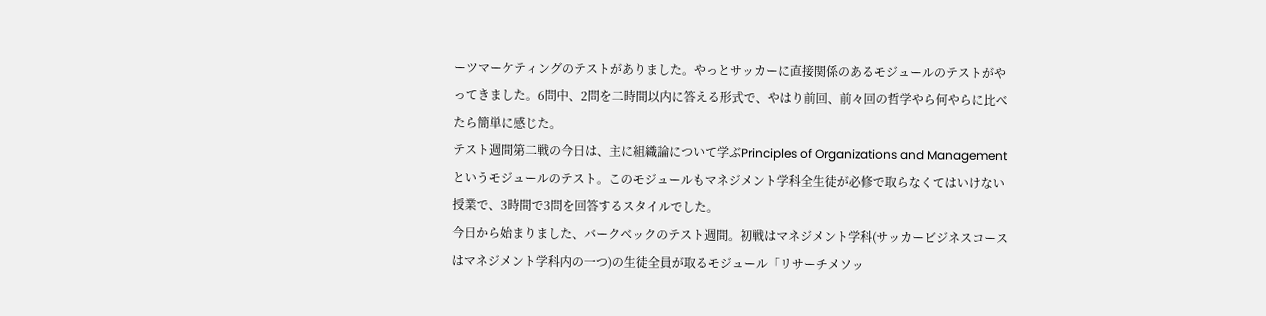ーツマーケティングのテストがありました。やっとサッカーに直接関係のあるモジュールのテストがやってきました。6問中、2問を二時間以内に答える形式で、やはり前回、前々回の哲学やら何やらに比べたら簡単に感じた。
テスト週間第二戦の今日は、主に組織論について学ぶPrinciples of Organizations and Managementというモジュールのテスト。このモジュールもマネジメント学科全生徒が必修で取らなくてはいけない授業で、3時間で3問を回答するスタイルでした。
今日から始まりました、バークベックのテスト週間。初戦はマネジメント学科(サッカービジネスコースはマネジメント学科内の一つ)の生徒全員が取るモジュール「リサーチメソッ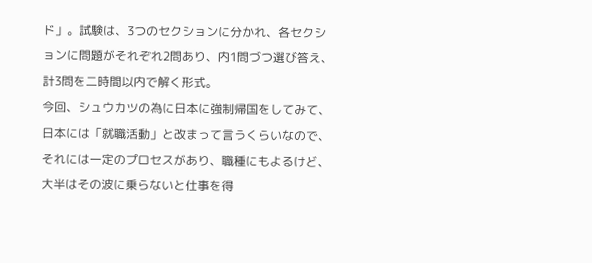ド」。試験は、3つのセクションに分かれ、各セクションに問題がそれぞれ2問あり、内1問づつ選び答え、計3問を二時間以内で解く形式。
今回、シュウカツの為に日本に強制帰国をしてみて、日本には「就職活動」と改まって言うくらいなので、それには一定のプロセスがあり、職種にもよるけど、大半はその波に乗らないと仕事を得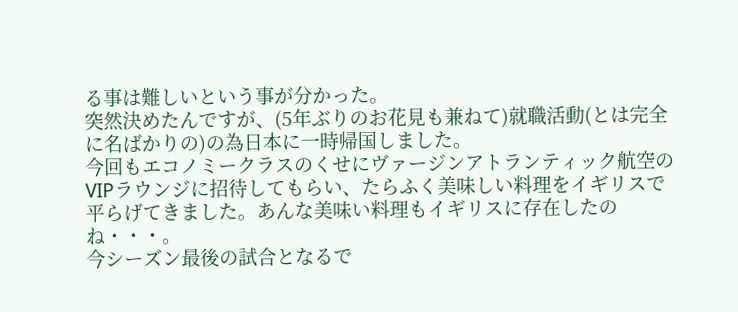る事は難しいという事が分かった。
突然決めたんですが、(5年ぶりのお花見も兼ねて)就職活動(とは完全に名ばかりの)の為日本に一時帰国しました。
今回もエコノミークラスのくせにヴァージンアトランティック航空のVIPラウンジに招待してもらい、たらふく美味しい料理をイギリスで平らげてきました。あんな美味い料理もイギリスに存在したのね・・・。
今シーズン最後の試合となるで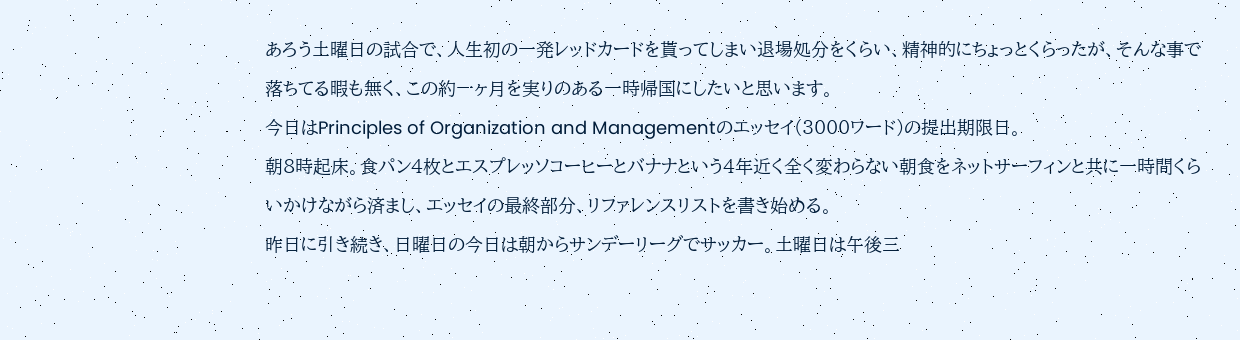あろう土曜日の試合で、人生初の一発レッドカードを貰ってしまい退場処分をくらい、精神的にちょっとくらったが、そんな事で落ちてる暇も無く、この約一ヶ月を実りのある一時帰国にしたいと思います。
今日はPrinciples of Organization and Managementのエッセイ(3000ワード)の提出期限日。
朝8時起床。食パン4枚とエスプレッソコーヒーとバナナという4年近く全く変わらない朝食をネットサーフィンと共に一時間くらいかけながら済まし、エッセイの最終部分、リファレンスリストを書き始める。
昨日に引き続き、日曜日の今日は朝からサンデーリーグでサッカー。土曜日は午後三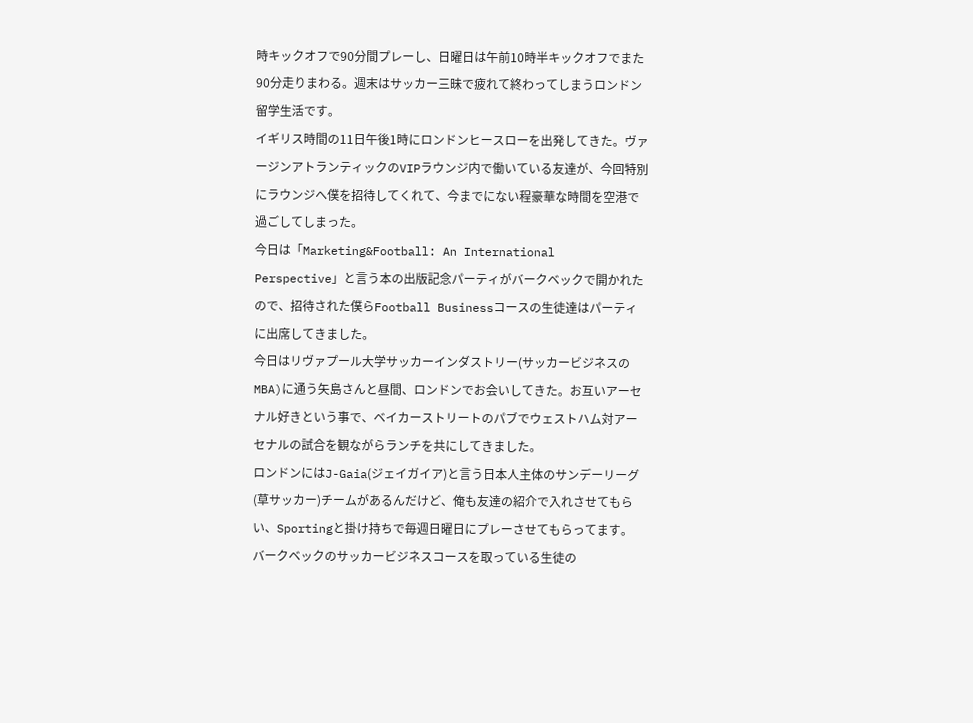時キックオフで90分間プレーし、日曜日は午前10時半キックオフでまた90分走りまわる。週末はサッカー三昧で疲れて終わってしまうロンドン留学生活です。
イギリス時間の11日午後1時にロンドンヒースローを出発してきた。ヴァージンアトランティックのVIPラウンジ内で働いている友達が、今回特別にラウンジへ僕を招待してくれて、今までにない程豪華な時間を空港で過ごしてしまった。
今日は「Marketing&Football: An International Perspective」と言う本の出版記念パーティがバークベックで開かれたので、招待された僕らFootball Businessコースの生徒達はパーティに出席してきました。
今日はリヴァプール大学サッカーインダストリー(サッカービジネスのMBA)に通う矢島さんと昼間、ロンドンでお会いしてきた。お互いアーセナル好きという事で、ベイカーストリートのパブでウェストハム対アーセナルの試合を観ながらランチを共にしてきました。
ロンドンにはJ-Gaia(ジェイガイア)と言う日本人主体のサンデーリーグ(草サッカー)チームがあるんだけど、俺も友達の紹介で入れさせてもらい、Sportingと掛け持ちで毎週日曜日にプレーさせてもらってます。
バークベックのサッカービジネスコースを取っている生徒の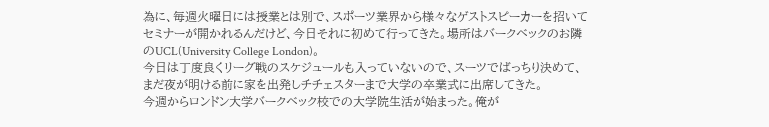為に、毎週火曜日には授業とは別で、スポーツ業界から様々なゲストスピーカーを招いてセミナーが開かれるんだけど、今日それに初めて行ってきた。場所はバークベックのお隣のUCL(University College London)。
今日は丁度良くリーグ戦のスケジュールも入っていないので、スーツでばっちり決めて、まだ夜が明ける前に家を出発しチチェスターまで大学の卒業式に出席してきた。
今週からロンドン大学バークベック校での大学院生活が始まった。俺が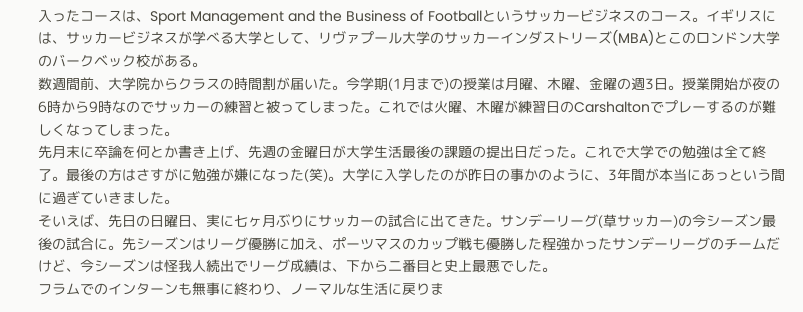入ったコースは、Sport Management and the Business of Footballというサッカービジネスのコース。イギリスには、サッカービジネスが学べる大学として、リヴァプール大学のサッカーインダストリーズ(MBA)とこのロンドン大学のバークベック校がある。
数週間前、大学院からクラスの時間割が届いた。今学期(1月まで)の授業は月曜、木曜、金曜の週3日。授業開始が夜の6時から9時なのでサッカーの練習と被ってしまった。これでは火曜、木曜が練習日のCarshaltonでプレーするのが難しくなってしまった。
先月末に卒論を何とか書き上げ、先週の金曜日が大学生活最後の課題の提出日だった。これで大学での勉強は全て終了。最後の方はさすがに勉強が嫌になった(笑)。大学に入学したのが昨日の事かのように、3年間が本当にあっという間に過ぎていきました。
そいえば、先日の日曜日、実に七ヶ月ぶりにサッカーの試合に出てきた。サンデーリーグ(草サッカー)の今シーズン最後の試合に。先シーズンはリーグ優勝に加え、ポーツマスのカップ戦も優勝した程強かったサンデーリーグのチームだけど、今シーズンは怪我人続出でリーグ成績は、下から二番目と史上最悪でした。
フラムでのインターンも無事に終わり、ノーマルな生活に戻りま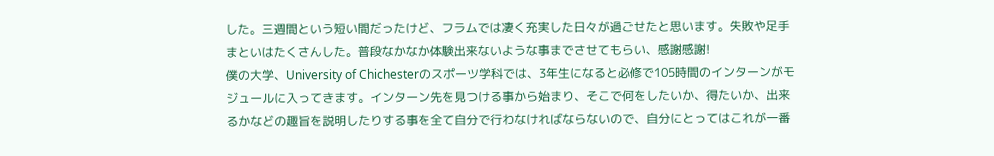した。三週間という短い間だったけど、フラムでは凄く充実した日々が過ごせたと思います。失敗や足手まといはたくさんした。普段なかなか体験出来ないような事までさせてもらい、感謝感謝!
僕の大学、University of Chichesterのスポーツ学科では、3年生になると必修で105時間のインターンがモジュールに入ってきます。インターン先を見つける事から始まり、そこで何をしたいか、得たいか、出来るかなどの趣旨を説明したりする事を全て自分で行わなければならないので、自分にとってはこれが一番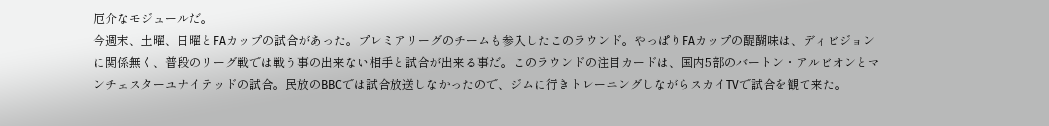厄介なモジュールだ。
今週末、土曜、日曜とFAカップの試合があった。プレミアリーグのチームも参入したこのラウンド。やっぱりFAカップの醍醐味は、ディビジョンに関係無く、普段のリーグ戦では戦う事の出来ない相手と試合が出来る事だ。このラウンドの注目カードは、国内5部のバートン・アルビオンとマンチェスターユナイテッドの試合。民放のBBCでは試合放送しなかったので、ジムに行きトレーニングしながらスカイTVで試合を観て来た。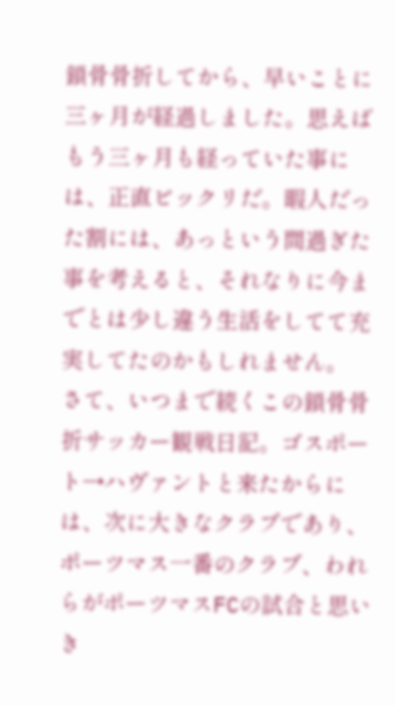鎖骨骨折してから、早いことに三ヶ月が経過しました。思えばもう三ヶ月も経っていた事には、正直ビックリだ。暇人だった割には、あっという間過ぎた事を考えると、それなりに今までとは少し違う生活をしてて充実してたのかもしれません。
さて、いつまで続くこの鎖骨骨折サッカー観戦日記。ゴスポート→ハヴァントと来たからには、次に大きなクラブであり、ポーツマス一番のクラブ、われらがポーツマスFCの試合と思いき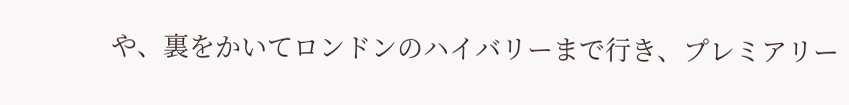や、裏をかいてロンドンのハイバリーまで行き、プレミアリー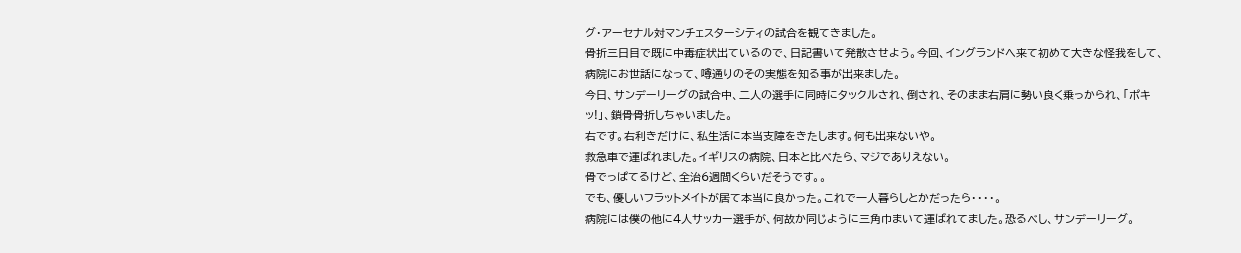グ・アーセナル対マンチェスターシティの試合を観てきました。
骨折三日目で既に中毒症状出ているので、日記書いて発散させよう。今回、イングランドへ来て初めて大きな怪我をして、病院にお世話になって、噂通りのその実態を知る事が出来ました。
今日、サンデーリーグの試合中、二人の選手に同時にタックルされ、倒され、そのまま右肩に勢い良く乗っかられ、「ポキッ!」、鎖骨骨折しちゃいました。
右です。右利きだけに、私生活に本当支障をきたします。何も出来ないや。
救急車で運ばれました。イギリスの病院、日本と比べたら、マジでありえない。
骨でっぱてるけど、全治6週間くらいだそうです。。
でも、優しいフラットメイトが居て本当に良かった。これで一人暮らしとかだったら・・・・。
病院には僕の他に4人サッカー選手が、何故か同じように三角巾まいて運ばれてました。恐るべし、サンデーリーグ。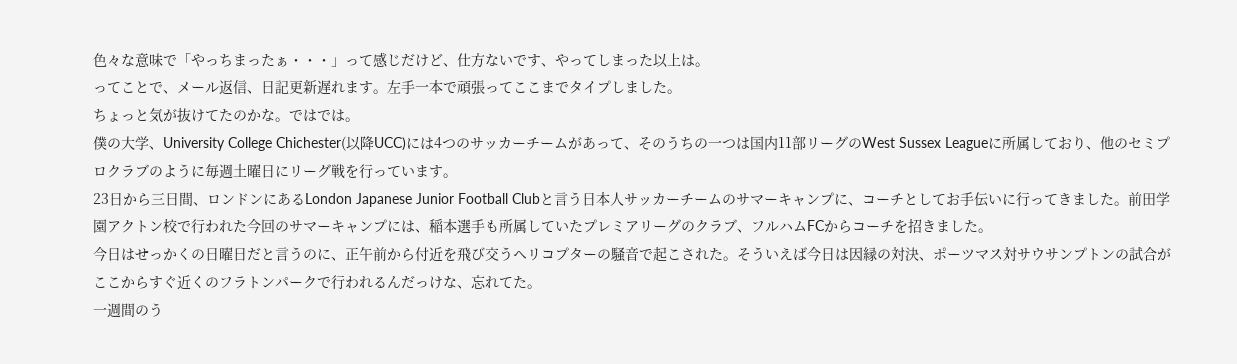色々な意味で「やっちまったぁ・・・」って感じだけど、仕方ないです、やってしまった以上は。
ってことで、メール返信、日記更新遅れます。左手一本で頑張ってここまでタイプしました。
ちょっと気が抜けてたのかな。ではでは。
僕の大学、University College Chichester(以降UCC)には4つのサッカーチームがあって、そのうちの一つは国内11部リーグのWest Sussex Leagueに所属しており、他のセミプロクラブのように毎週土曜日にリーグ戦を行っています。
23日から三日間、ロンドンにあるLondon Japanese Junior Football Clubと言う日本人サッカーチームのサマーキャンプに、コーチとしてお手伝いに行ってきました。前田学園アクトン校で行われた今回のサマーキャンプには、稲本選手も所属していたプレミアリーグのクラブ、フルハムFCからコーチを招きました。
今日はせっかくの日曜日だと言うのに、正午前から付近を飛び交うヘリコプターの騒音で起こされた。そういえば今日は因縁の対決、ポーツマス対サウサンプトンの試合がここからすぐ近くのフラトンパークで行われるんだっけな、忘れてた。
一週間のう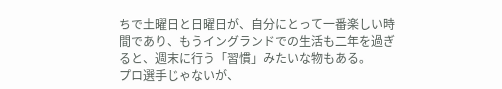ちで土曜日と日曜日が、自分にとって一番楽しい時間であり、もうイングランドでの生活も二年を過ぎると、週末に行う「習慣」みたいな物もある。
プロ選手じゃないが、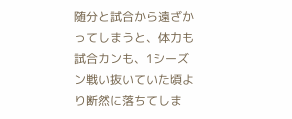随分と試合から遠ざかってしまうと、体力も試合カンも、1シーズン戦い抜いていた頃より断然に落ちてしま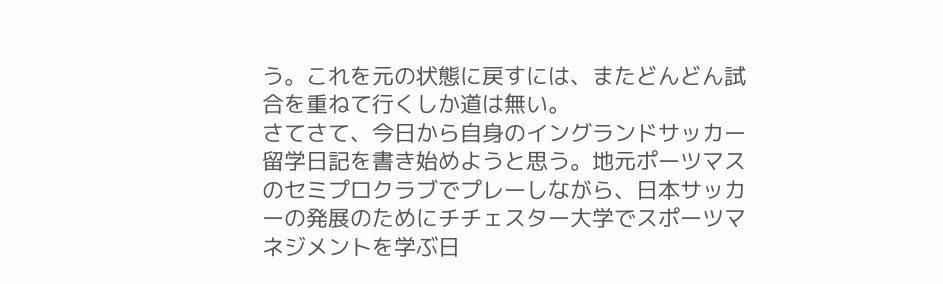う。これを元の状態に戻すには、またどんどん試合を重ねて行くしか道は無い。
さてさて、今日から自身のイングランドサッカー留学日記を書き始めようと思う。地元ポーツマスのセミプロクラブでプレーしながら、日本サッカーの発展のためにチチェスター大学でスポーツマネジメントを学ぶ日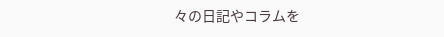々の日記やコラムを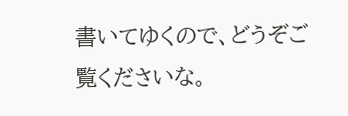書いてゆくので、どうぞご覧くださいな。